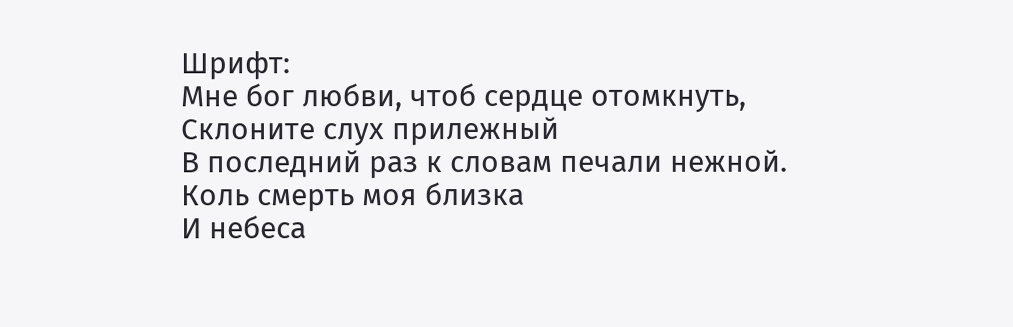Шрифт:
Мне бог любви, чтоб сердце отомкнуть,
Склоните слух прилежный
В последний раз к словам печали нежной.
Коль смерть моя близка
И небеса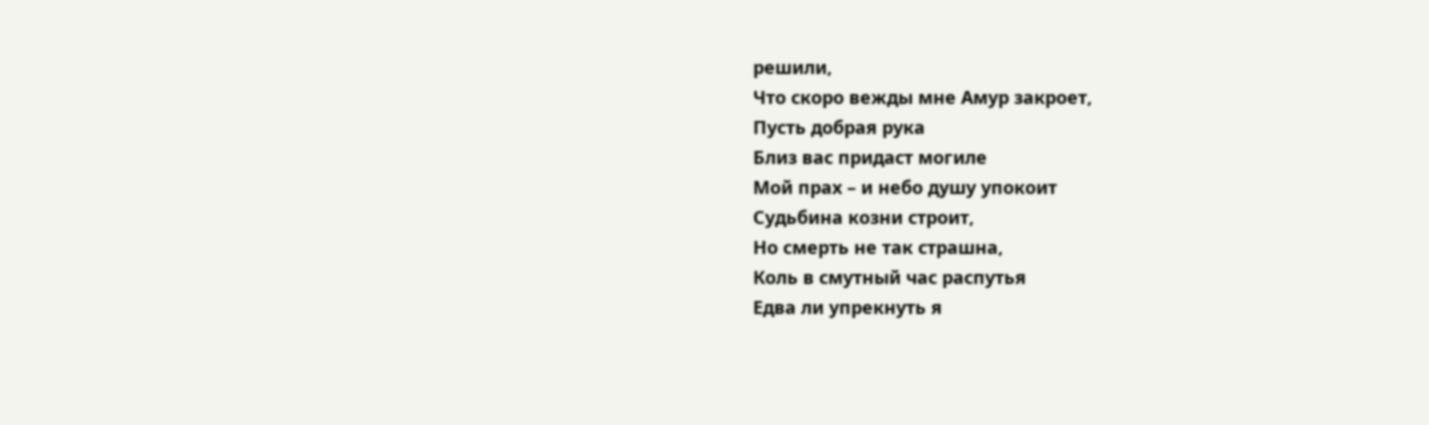решили,
Что скоро вежды мне Амур закроет,
Пусть добрая рука
Близ вас придаст могиле
Мой прах – и небо душу упокоит
Судьбина козни строит,
Но смерть не так страшна,
Коль в смутный час распутья
Едва ли упрекнуть я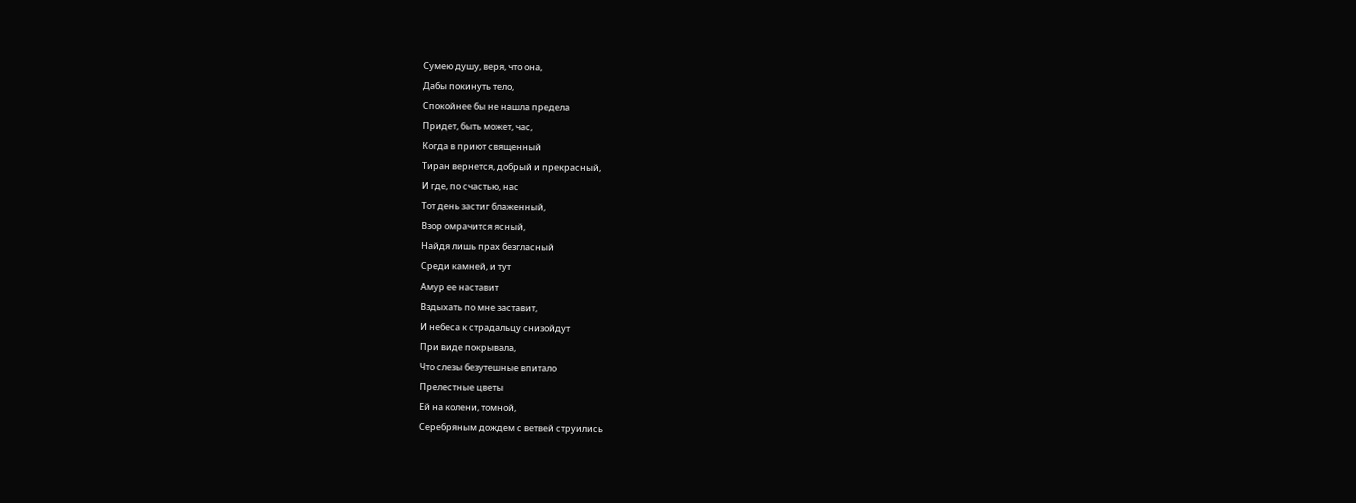Сумею душу, веря, что она,
Дабы покинуть тело,
Спокойнее бы не нашла предела
Придет, быть может, час,
Когда в приют священный
Тиран вернется, добрый и прекрасный,
И где, по счастью, нас
Тот день застиг блаженный,
Взор омрачится ясный,
Найдя лишь прах безгласный
Среди камней, и тут
Амур ее наставит
Вздыхать по мне заставит,
И небеса к страдальцу снизойдут
При виде покрывала,
Что слезы безутешные впитало
Прелестные цветы
Ей на колени, томной,
Серебряным дождем с ветвей струились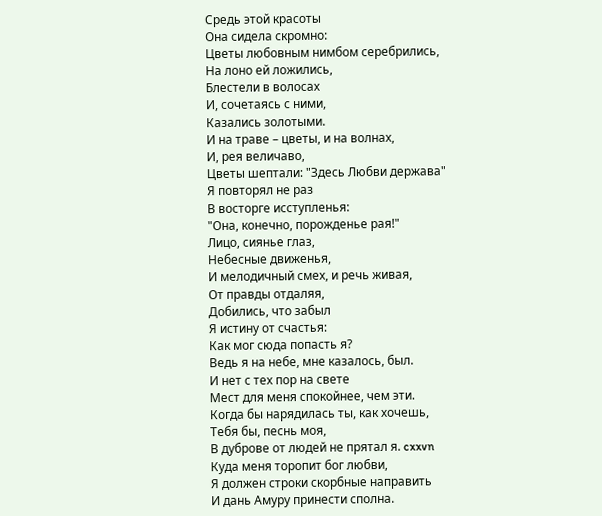Средь этой красоты
Она сидела скромно:
Цветы любовным нимбом серебрились,
На лоно ей ложились,
Блестели в волосах
И, сочетаясь с ними,
Казались золотыми.
И на траве – цветы, и на волнах,
И, рея величаво,
Цветы шептали: "Здесь Любви держава"
Я повторял не раз
В восторге исступленья:
"Она, конечно, порожденье рая!"
Лицо, сиянье глаз,
Небесные движенья,
И мелодичный смех, и речь живая,
От правды отдаляя,
Добились, что забыл
Я истину от счастья:
Как мог сюда попасть я?
Ведь я на небе, мне казалось, был.
И нет с тех пор на свете
Мест для меня спокойнее, чем эти.
Когда бы нарядилась ты, как хочешь,
Тебя бы, песнь моя,
В дуброве от людей не прятал я. cxxvn
Куда меня торопит бог любви,
Я должен строки скорбные направить
И дань Амуру принести сполна.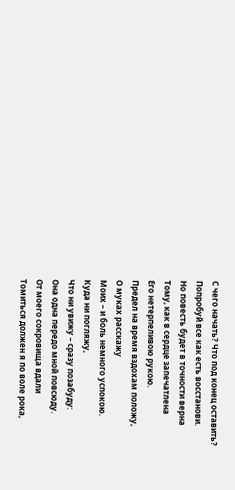С чего начать? Что под конец оставить?
Попробуй все как есть восстанови.
Но повесть будет в точности верна
Тому, как в сердце запечатлена
Его нетерпеливою рукою.
Предел на время вздохам положу,
О муках расскажу
Моих – и боль немного успокою.
Куда ни погляжу,
Что ни увижу – сразу позабуду:
Она одна передо мной повсюду.
От моего сокровища вдали
Томиться должен я по воле рока,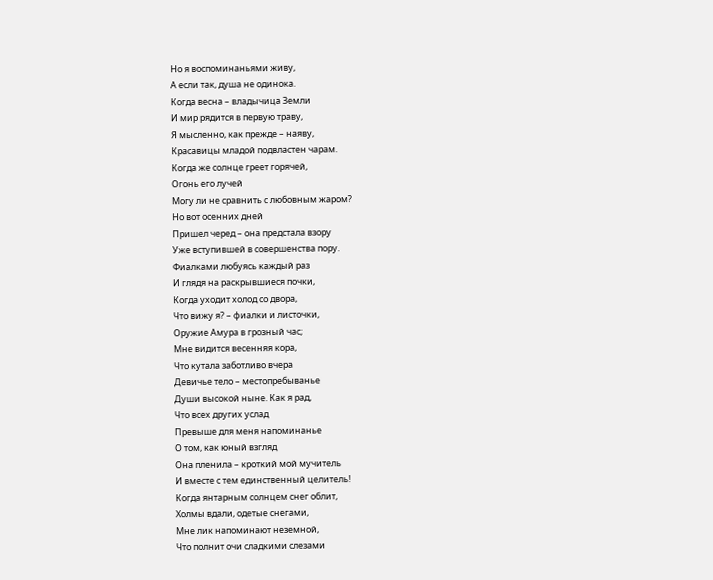Но я воспоминаньями живу,
А если так, душа не одинока.
Когда весна – владычица Земли
И мир рядится в первую траву,
Я мысленно, как прежде – наяву,
Красавицы младой подвластен чарам.
Когда же солнце греет горячей,
Огонь его лучей
Могу ли не сравнить с любовным жаром?
Но вот осенних дней
Пришел черед – она предстала взору
Уже вступившей в совершенства пору.
Фиалками любуясь каждый раз
И глядя на раскрывшиеся почки,
Когда уходит холод со двора,
Что вижу я? – фиалки и листочки,
Оружие Амура в грозный час;
Мне видится весенняя кора,
Что кутала заботливо вчера
Девичье тело – местопребыванье
Души высокой ныне. Как я рад,
Что всех других услад
Превыше для меня напоминанье
О том, как юный взгляд
Она пленила – кроткий мой мучитель
И вместе с тем единственный целитель!
Когда янтарным солнцем снег облит,
Холмы вдали, одетые снегами,
Мне лик напоминают неземной,
Что полнит очи сладкими слезами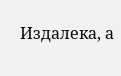Издалека, а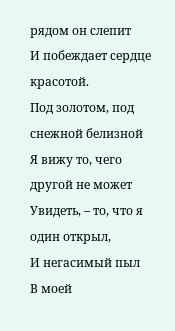рядом он слепит
И побеждает сердце красотой.
Под золотом, под снежной белизной
Я вижу то, чего другой не может
Увидеть, – то, что я один открыл,
И негасимый пыл
В моей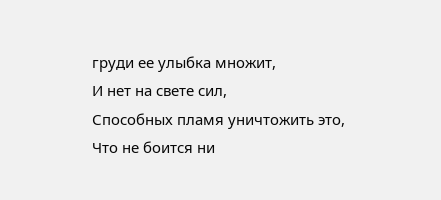груди ее улыбка множит,
И нет на свете сил,
Способных пламя уничтожить это,
Что не боится ни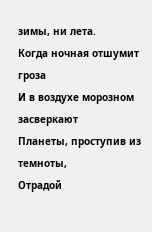зимы, ни лета.
Когда ночная отшумит гроза
И в воздухе морозном засверкают
Планеты, проступив из темноты,
Отрадой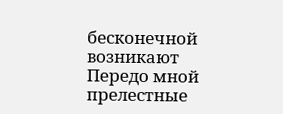бесконечной возникают
Передо мной прелестные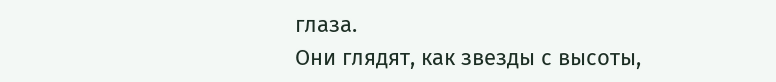глаза.
Они глядят, как звезды с высоты,